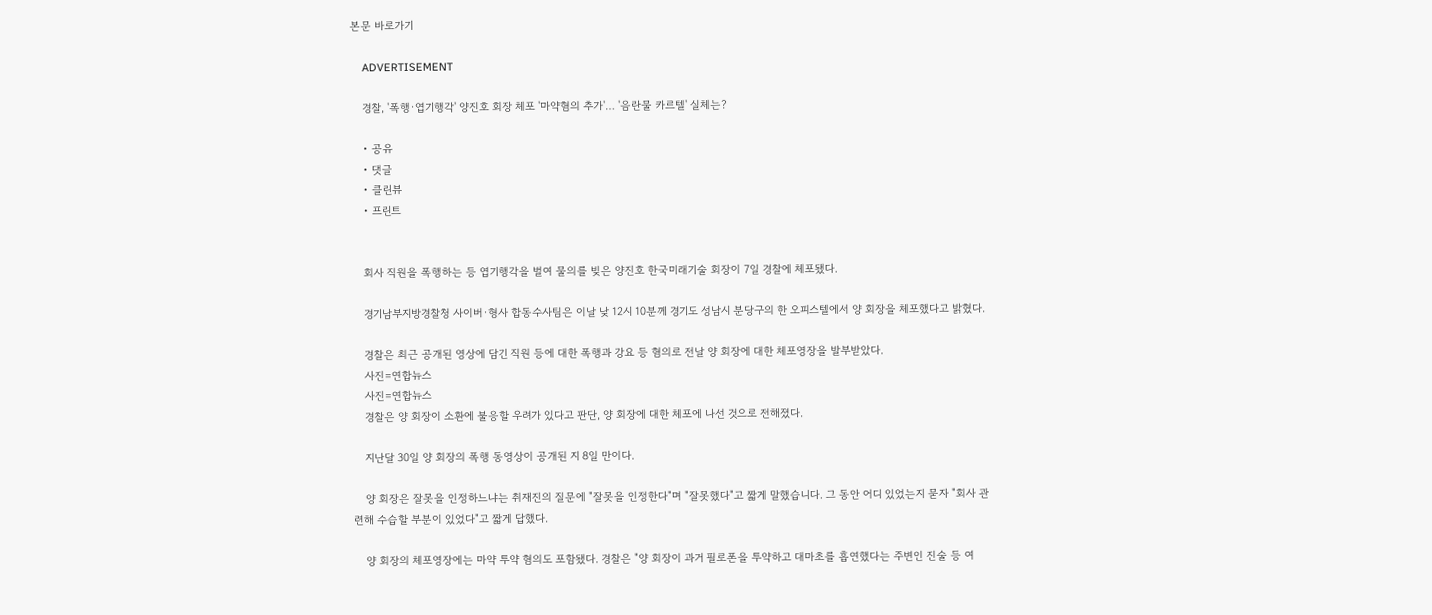본문 바로가기

    ADVERTISEMENT

    경찰, '폭행·엽기행각' 양진호 회장 체포 '마약혐의 추가'… '음란물 카르텔' 실체는?

    • 공유
    • 댓글
    • 클린뷰
    • 프린트


    회사 직원을 폭행하는 등 엽기행각을 벌여 물의를 빚은 양진호 한국미래기술 회장이 7일 경찰에 체포됐다.

    경기남부지방경찰청 사이버·형사 합동수사팀은 이날 낮 12시 10분께 경기도 성남시 분당구의 한 오피스텔에서 양 회장을 체포했다고 밝혔다.

    경찰은 최근 공개된 영상에 담긴 직원 등에 대한 폭행과 강요 등 혐의로 전날 양 회장에 대한 체포영장을 발부받았다.
    사진=연합뉴스
    사진=연합뉴스
    경찰은 양 회장이 소환에 불응할 우려가 있다고 판단, 양 회장에 대한 체포에 나선 것으로 전해졌다.

    지난달 30일 양 회장의 폭행 동영상이 공개된 지 8일 만이다.

    양 회장은 잘못을 인정하느냐는 취재진의 질문에 "잘못을 인정한다"며 "잘못했다"고 짧게 말했습니다. 그 동안 어디 있었는지 묻자 "회사 관련해 수습할 부분이 있었다"고 짧게 답했다.

    양 회장의 체포영장에는 마약 투약 혐의도 포함됐다. 경찰은 "양 회장이 과거 필로폰을 투약하고 대마초를 흡연했다는 주변인 진술 등 여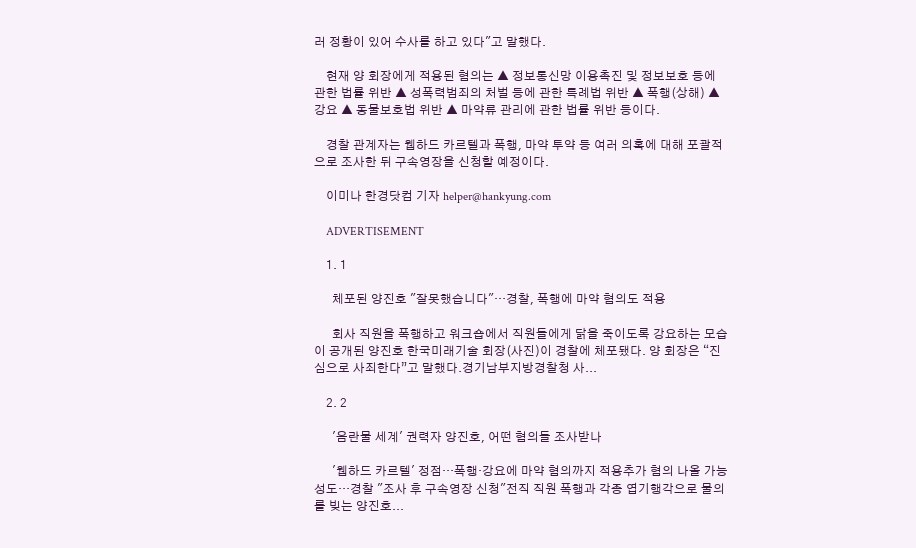러 정황이 있어 수사를 하고 있다"고 말했다.

    현재 양 회장에게 적용된 혐의는 ▲ 정보통신망 이용촉진 및 정보보호 등에 관한 법률 위반 ▲ 성폭력범죄의 처벌 등에 관한 특례법 위반 ▲ 폭행(상해) ▲ 강요 ▲ 동물보호법 위반 ▲ 마약류 관리에 관한 법률 위반 등이다.

    경찰 관계자는 웹하드 카르텔과 폭행, 마약 투약 등 여러 의혹에 대해 포괄적으로 조사한 뒤 구속영장을 신청할 예정이다.

    이미나 한경닷컴 기자 helper@hankyung.com

    ADVERTISEMENT

    1. 1

      체포된 양진호 "잘못했습니다"…경찰, 폭행에 마약 혐의도 적용

      회사 직원을 폭행하고 워크숍에서 직원들에게 닭을 죽이도록 강요하는 모습이 공개된 양진호 한국미래기술 회장(사진)이 경찰에 체포됐다. 양 회장은 “진심으로 사죄한다”고 말했다.경기남부지방경찰청 사...

    2. 2

      '음란물 세계' 권력자 양진호, 어떤 혐의들 조사받나

      '웹하드 카르텔' 정점…폭행·강요에 마약 혐의까지 적용추가 혐의 나올 가능성도…경찰 "조사 후 구속영장 신청"전직 직원 폭행과 각종 엽기행각으로 물의를 빚는 양진호...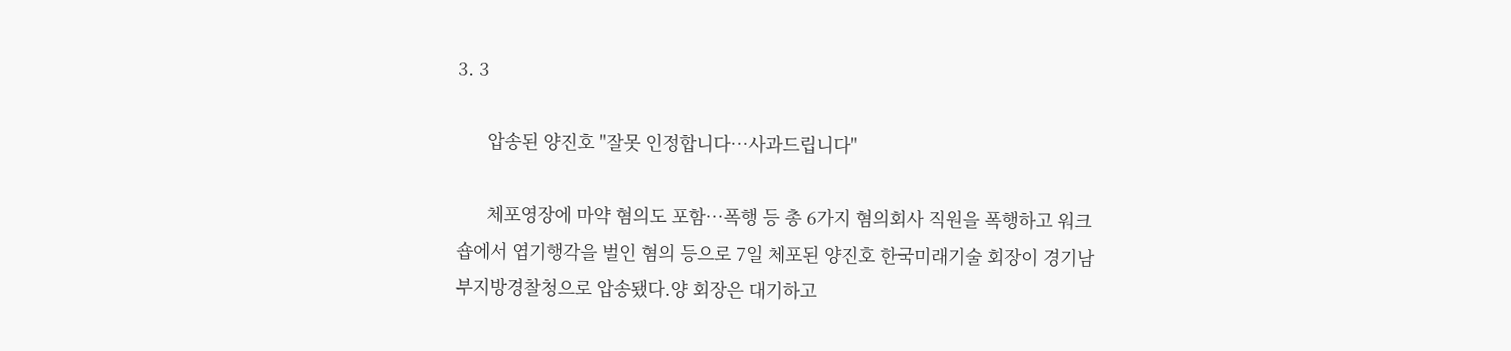3. 3

      압송된 양진호 "잘못 인정합니다…사과드립니다"

      체포영장에 마약 혐의도 포함…폭행 등 총 6가지 혐의회사 직원을 폭행하고 워크숍에서 엽기행각을 벌인 혐의 등으로 7일 체포된 양진호 한국미래기술 회장이 경기남부지방경찰청으로 압송됐다.양 회장은 대기하고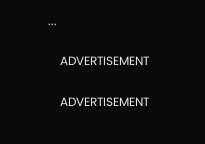...

    ADVERTISEMENT

    ADVERTISEMENT